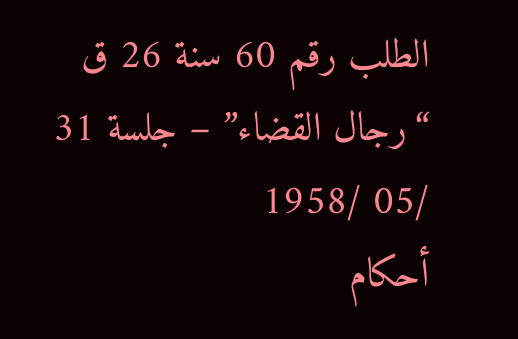الطلب رقم 60 سنة 26 ق “رجال القضاء” – جلسة 31 /05 /1958
أحكام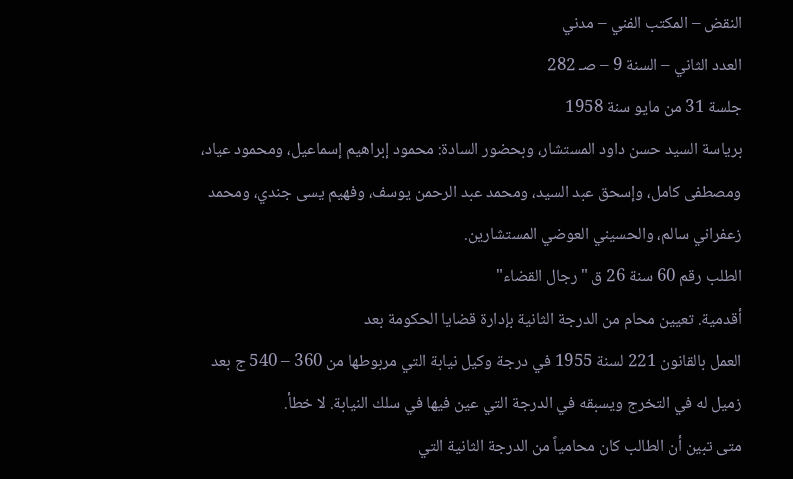النقض – المكتب الفني – مدني
العدد الثاني – السنة 9 – صـ 282
جلسة 31 من مايو سنة 1958
برياسة السيد حسن داود المستشار، وبحضور السادة: محمود إبراهيم إسماعيل، ومحمود عياد، ومصطفى كامل، وإسحق عبد السيد، ومحمد عبد الرحمن يوسف، وفهيم يسى جندي، ومحمد زعفراني سالم، والحسيني العوضي المستشارين.
الطلب رقم 60 سنة 26 ق "رجال القضاء"
أقدمية. تعيين محام من الدرجة الثانية بإدارة قضايا الحكومة بعد
العمل بالقانون 221 لسنة 1955 في درجة وكيل نيابة التي مربوطها من 360 – 540 ج بعد
زميل له في التخرج ويسبقه في الدرجة التي عين فيها في سلك النيابة. لا خطأ.
متى تبين أن الطالب كان محامياً من الدرجة الثانية التي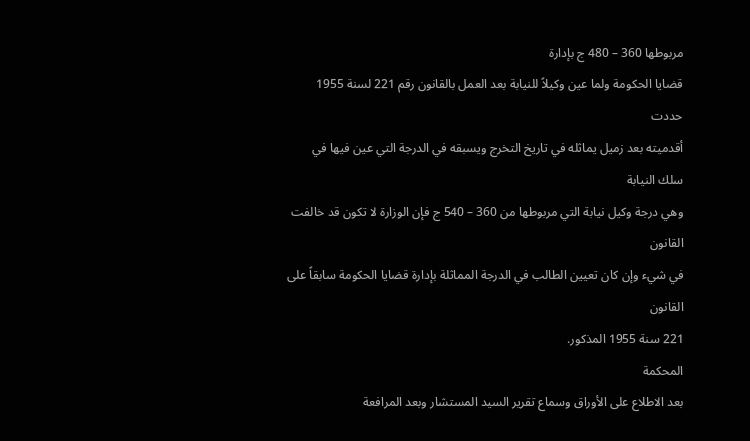مربوطها 360 – 480 ج بإدارة
قضايا الحكومة ولما عين وكيلاً للنيابة بعد العمل بالقانون رقم 221 لسنة 1955 حددت
أقدميته بعد زميل يماثله في تاريخ التخرج ويسبقه في الدرجة التي عين فيها في سلك النيابة
وهي درجة وكيل نيابة التي مربوطها من 360 – 540 ج فإن الوزارة لا تكون قد خالفت القانون
في شيء وإن كان تعيين الطالب في الدرجة المماثلة بإدارة قضايا الحكومة سابقاً على القانون
221 سنة 1955 المذكور.
المحكمة
بعد الاطلاع على الأوراق وسماع تقرير السيد المستشار وبعد المرافعة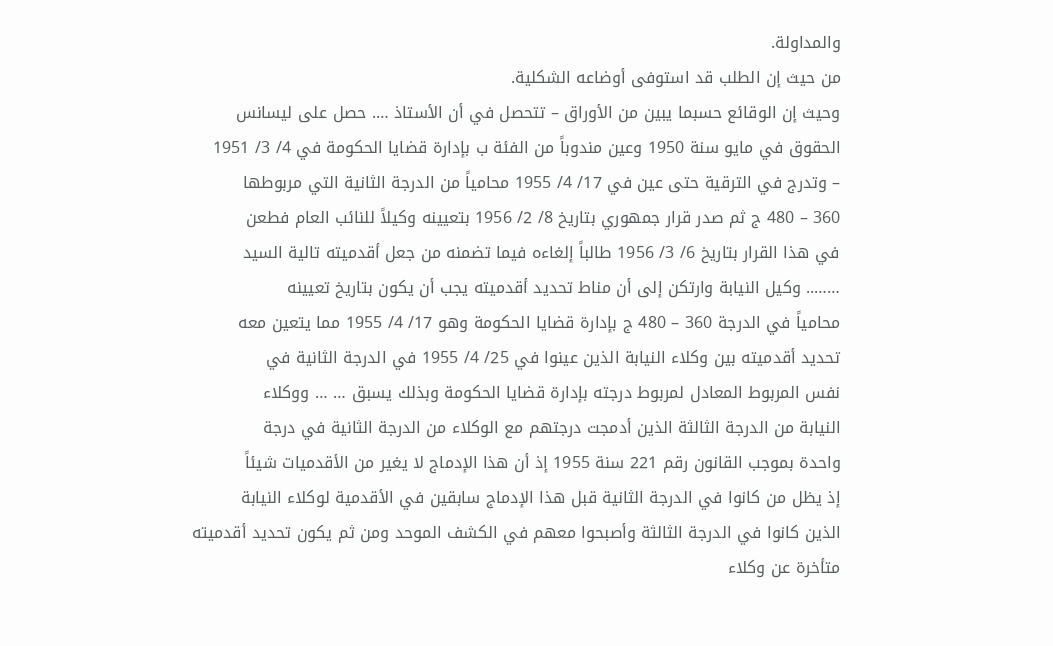والمداولة.
من حيث إن الطلب قد استوفى أوضاعه الشكلية.
وحيث إن الوقائع حسبما يبين من الأوراق – تتحصل في أن الأستاذ …. حصل على ليسانس
الحقوق في مايو سنة 1950 وعين مندوباً من الفئة ب بإدارة قضايا الحكومة في 4/ 3/ 1951
– وتدرج في الترقية حتى عين في 17/ 4/ 1955 محامياً من الدرجة الثانية التي مربوطها
360 – 480 ج ثم صدر قرار جمهوري بتاريخ 8/ 2/ 1956 بتعيينه وكيلاً للنائب العام فطعن
في هذا القرار بتاريخ 6/ 3/ 1956 طالباً إلغاءه فيما تضمنه من جعل أقدميته تالية السيد
…….. وكيل النيابة وارتكن إلى أن مناط تحديد أقدميته يجب أن يكون بتاريخ تعيينه
محامياً في الدرجة 360 – 480 ج بإدارة قضايا الحكومة وهو 17/ 4/ 1955 مما يتعين معه
تحديد أقدميته بين وكلاء النيابة الذين عينوا في 25/ 4/ 1955 في الدرجة الثانية في
نفس المربوط المعادل لمربوط درجته بإدارة قضايا الحكومة وبذلك يسبق … … ووكلاء
النيابة من الدرجة الثالثة الذين أدمجت درجتهم مع الوكلاء من الدرجة الثانية في درجة
واحدة بموجب القانون رقم 221 سنة 1955 إذ أن هذا الإدماج لا يغير من الأقدميات شيئاً
إذ يظل من كانوا في الدرجة الثانية قبل هذا الإدماج سابقين في الأقدمية لوكلاء النيابة
الذين كانوا في الدرجة الثالثة وأصبحوا معهم في الكشف الموحد ومن ثم يكون تحديد أقدميته
متأخرة عن وكلاء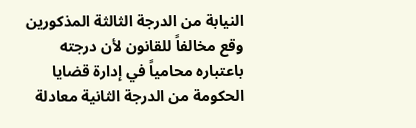النيابة من الدرجة الثالثة المذكورين وقع مخالفاً للقانون لأن درجته
باعتباره محامياً في إدارة قضايا الحكومة من الدرجة الثانية معادلة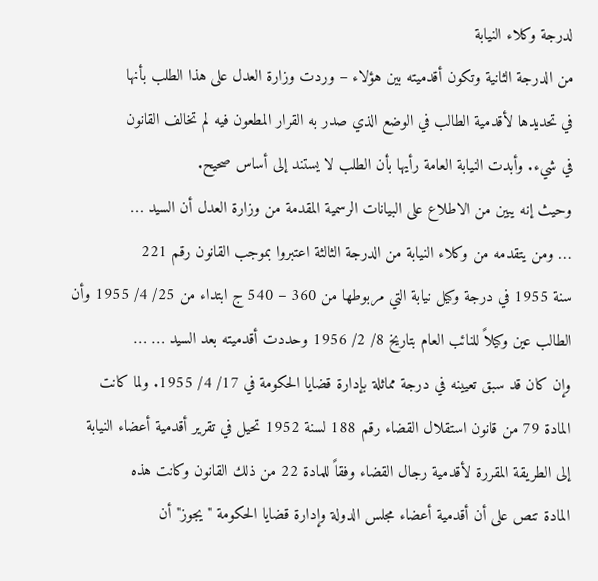لدرجة وكلاء النيابة
من الدرجة الثانية وتكون أقدميته بين هؤلاء – وردت وزارة العدل على هذا الطلب بأنها
في تحديدها لأقدمية الطالب في الوضع الذي صدر به القرار المطعون فيه لم تخالف القانون
في شيء. وأبدت النيابة العامة رأيها بأن الطلب لا يستند إلى أساس صحيح.
وحيث إنه يبين من الاطلاع على البيانات الرسمية المقدمة من وزارة العدل أن السيد …
… ومن يتقدمه من وكلاء النيابة من الدرجة الثالثة اعتبروا بموجب القانون رقم 221
سنة 1955 في درجة وكيل نيابة التي مربوطها من 360 – 540 ج ابتداء من 25/ 4/ 1955 وأن
الطالب عين وكيلاً للنائب العام بتاريخ 8/ 2/ 1956 وحددت أقدميته بعد السيد … …
وإن كان قد سبق تعيينه في درجة مماثلة بإدارة قضايا الحكومة في 17/ 4/ 1955. ولما كانت
المادة 79 من قانون استقلال القضاء رقم 188 لسنة 1952 تحيل في تقرير أقدمية أعضاء النيابة
إلى الطريقة المقررة لأقدمية رجال القضاء وفقاً للمادة 22 من ذلك القانون وكانت هذه
المادة تنص على أن أقدمية أعضاء مجلس الدولة وإدارة قضايا الحكومة "يجوز" أن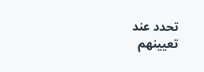تحدد عند
تعيينهم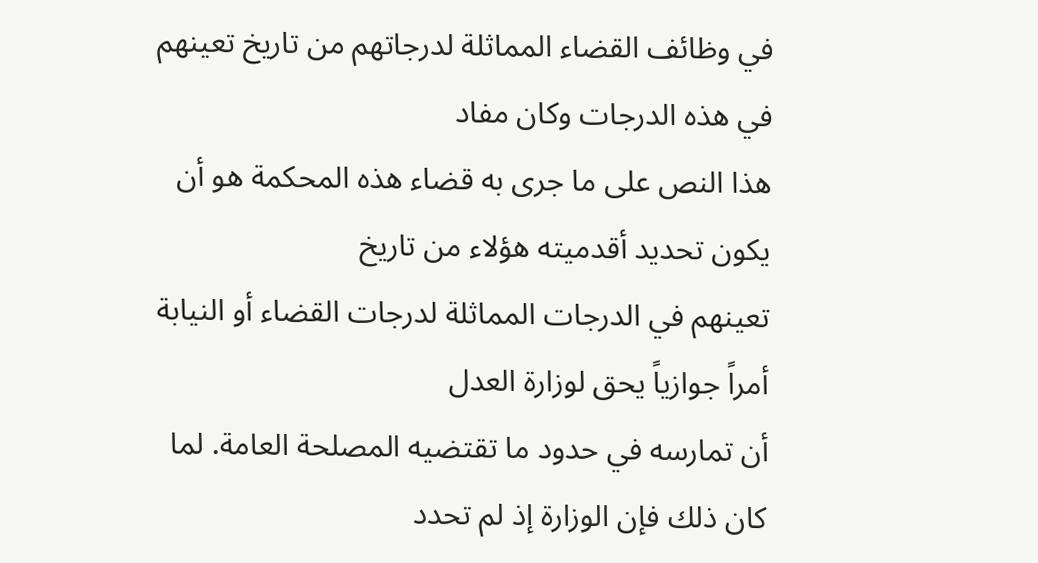في وظائف القضاء المماثلة لدرجاتهم من تاريخ تعينهم في هذه الدرجات وكان مفاد
هذا النص على ما جرى به قضاء هذه المحكمة هو أن يكون تحديد أقدميته هؤلاء من تاريخ
تعينهم في الدرجات المماثلة لدرجات القضاء أو النيابة أمراً جوازياً يحق لوزارة العدل
أن تمارسه في حدود ما تقتضيه المصلحة العامة. لما كان ذلك فإن الوزارة إذ لم تحدد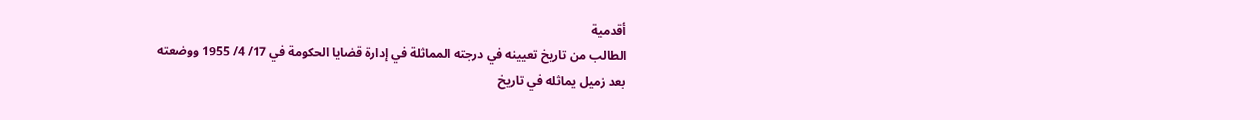أقدمية
الطالب من تاريخ تعيينه في درجته المماثلة في إدارة قضايا الحكومة في 17/ 4/ 1955 ووضعته
بعد زميل يماثله في تاريخ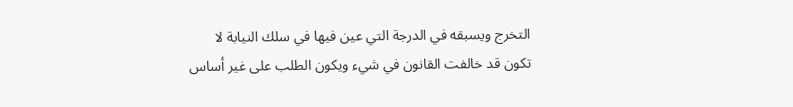التخرج ويسبقه في الدرجة التي عين فيها في سلك النيابة لا
تكون قد خالفت القانون في شيء ويكون الطلب على غير أساس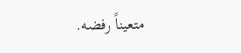متعيناً رفضه.